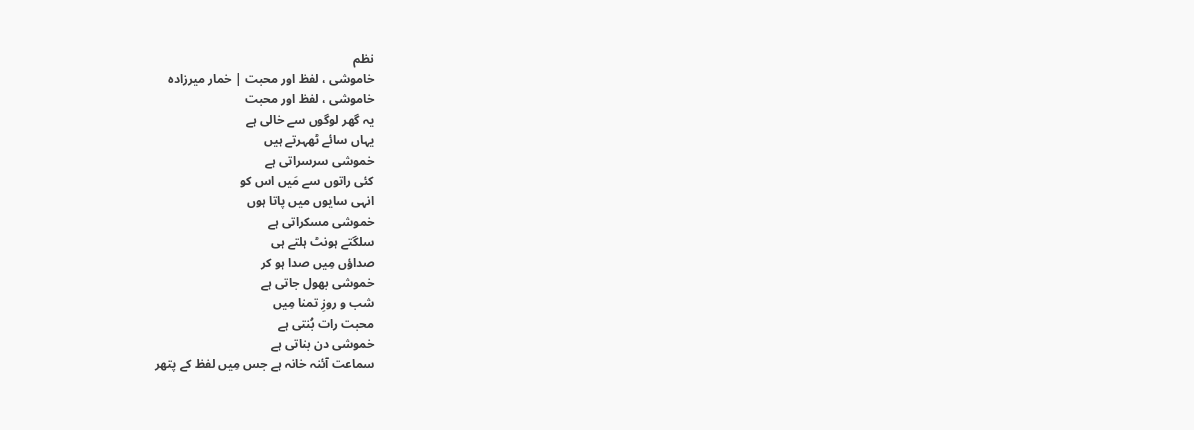نظم
خاموشی ، لفظ اور محبت | خمار میرزادہ
خاموشی ، لفظ اور محبت
یہ گھر لوگوں سے خالی ہے
یہاں سائے ٹھہرتے ہیں
خموشی سرسراتی ہے
کئی راتوں سے مَیں اس کو
انہی سایوں میں پاتا ہوں
خموشی مسکراتی ہے
سلگتے ہونٹ ہلتے ہی
صداؤں مِیں صدا ہو کر
خموشی بھول جاتی ہے
شب و روزِ تمنا مِیں
محبت رات بُنتی ہے
خموشی دن بناتی ہے
سماعت آئنہ خانہ ہے جس مِیں لفظ کے پتھر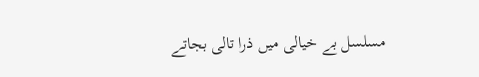مسلسل بے خیالی میں ذرا تالی بجاتے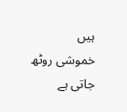ہیں
خموشی روٹھ جاتی ہے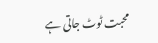محبت ٹوٹ جاتی ہے